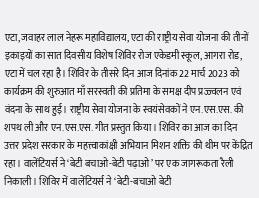एटा,जवाहर लाल नेहरू महाविद्यालय, एटा की राष्ट्रीय सेवा योजना की तीनों इकाइयों का सात दिवसीय विशेष शिविर रोज एकेडमी स्कूल, आगरा रोड, एटा में चल रहा है। शिविर के तीसरे दिन आज दिनांक 22 मार्च 2023 को कार्यक्रम की शुरुआत माँ सरस्वती की प्रतिमा के समक्ष दीप प्रज्ज्वलन एवं वंदना के साथ हुई। राष्ट्रीय सेवा योजना के स्वयंसेवकों ने एन.एस.एस. की शपथ ली और एन.एस.एस. गीत प्रस्तुत किया। शिविर का आज का दिन उत्तर प्रदेश सरकार के महत्त्वाकांक्षी अभियान मिशन शक्ति की थीम पर केंद्रित रहा। वालेंटियर्स ने ‘बेटी बचाओ-बेटी पढ़ाओ’ पर एक जागरूकता रैली निकाली। शिविर में वालेंटियर्स ने ‘बेटी-बचाओ बेटी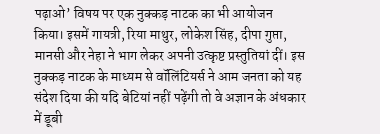पढ़ाओ’ विषय पर एक नुक्कड़ नाटक का भी आयोजन किया। इसमें गायत्री, रिया माथुर, लोकेश सिंह, दीपा गुप्ता, मानसी और नेहा ने भाग लेकर अपनी उत्कृष्ट प्रस्तुतियां दीं। इस नुक्कड़ नाटक के माध्यम से वॉलिंटियर्स ने आम जनता को यह संदेश दिया की यदि बेटियां नहीं पढ़ेंगी तो वे अज्ञान के अंधकार में डूबी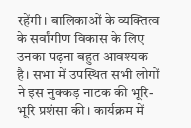रहेंगी। बालिकाओं के व्यक्तित्व के सर्वांगीण विकास के लिए उनका पढ़ना बहुत आवश्यक है। सभा में उपस्थित सभी लोगों ने इस नुक्कड़ नाटक की भूरि-भूरि प्रशंसा की। कार्यक्रम में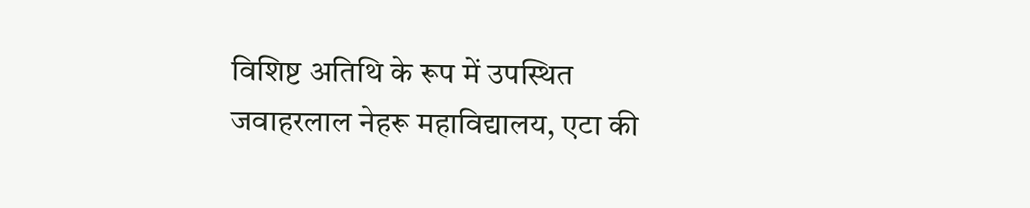विशिष्ट अतिथि के रूप में उपस्थित जवाहरलाल नेहरू महाविद्यालय, एटा की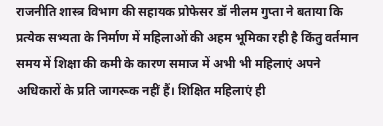राजनीति शास्त्र विभाग की सहायक प्रोफेसर डॉ नीलम गुप्ता ने बताया कि प्रत्येक सभ्यता के निर्माण में महिलाओं की अहम भूमिका रही है किंतु वर्तमान समय में शिक्षा की कमी के कारण समाज में अभी भी महिलाएं अपने अधिकारों के प्रति जागरूक नहीं हैं। शिक्षित महिलाएं ही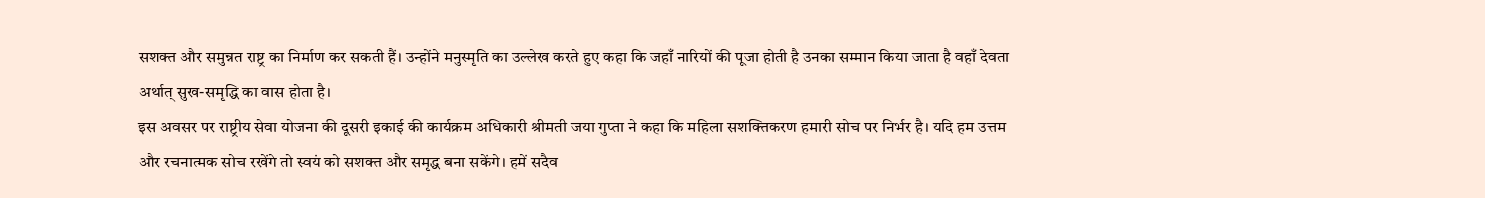सशक्त और समुन्नत राष्ट्र का निर्माण कर सकती हैं। उन्होंने मनुस्मृति का उल्लेख करते हुए कहा कि जहाँ नारियों की पूजा होती है उनका सम्मान किया जाता है वहाँ देवता अर्थात् सुख-समृद्धि का वास होता है।
इस अवसर पर राष्ट्रीय सेवा योजना की दूसरी इकाई की कार्यक्रम अधिकारी श्रीमती जया गुप्ता ने कहा कि महिला सशक्तिकरण हमारी सोच पर निर्भर है। यदि हम उत्तम और रचनात्मक सोच रखेंगे तो स्वयं को सशक्त और समृद्ध बना सकेंगे। हमें सदैव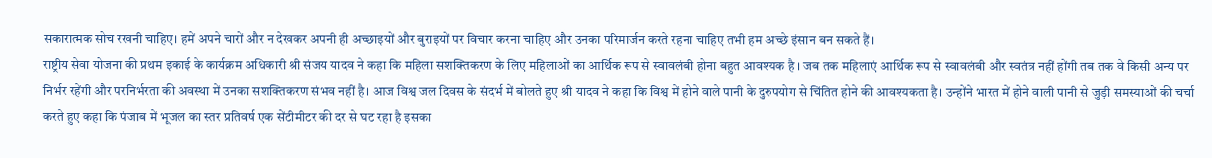सकारात्मक सोच रखनी चाहिए। हमें अपने चारों और न देखकर अपनी ही अच्छाइयों और बुराइयों पर विचार करना चाहिए और उनका परिमार्जन करते रहना चाहिए तभी हम अच्छे इंसान बन सकते हैं।
राष्ट्रीय सेवा योजना की प्रथम इकाई के कार्यक्रम अधिकारी श्री संजय यादव ने कहा कि महिला सशक्तिकरण के लिए महिलाओं का आर्थिक रूप से स्वावलंबी होना बहुत आवश्यक है । जब तक महिलाएं आर्थिक रूप से स्वावलंबी और स्वतंत्र नहीं होंगी तब तक वे किसी अन्य पर निर्भर रहेंगी और परनिर्भरता की अवस्था में उनका सशक्तिकरण संभव नहीं है। आज विश्व जल दिवस के संदर्भ में बोलते हुए श्री यादव ने कहा कि विश्व में होने वाले पानी के दुरुपयोग से चिंतित होने की आवश्यकता है। उन्होंने भारत में होने वाली पानी से जुड़ी समस्याओं की चर्चा करते हुए कहा कि पंजाब में भूजल का स्तर प्रतिवर्ष एक सेंटीमीटर की दर से घट रहा है इसका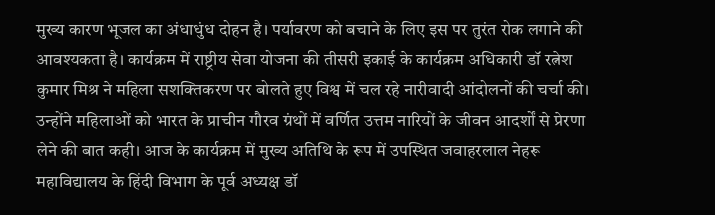मुख्य कारण भूजल का अंधाधुंध दोहन है। पर्यावरण को बचाने के लिए इस पर तुरंत रोक लगाने की आवश्यकता है। कार्यक्रम में राष्ट्रीय सेवा योजना की तीसरी इकाई के कार्यक्रम अधिकारी डॉ रत्नेश कुमार मिश्र ने महिला सशक्तिकरण पर बोलते हुए विश्व में चल रहे नारीवादी आंदोलनों की चर्चा की। उन्होंने महिलाओं को भारत के प्राचीन गौरव ग्रंथों में वर्णित उत्तम नारियों के जीवन आदर्शों से प्रेरणा लेने की बात कही। आज के कार्यक्रम में मुख्य अतिथि के रूप में उपस्थित जवाहरलाल नेहरू महाविद्यालय के हिंदी विभाग के पूर्व अध्यक्ष डॉ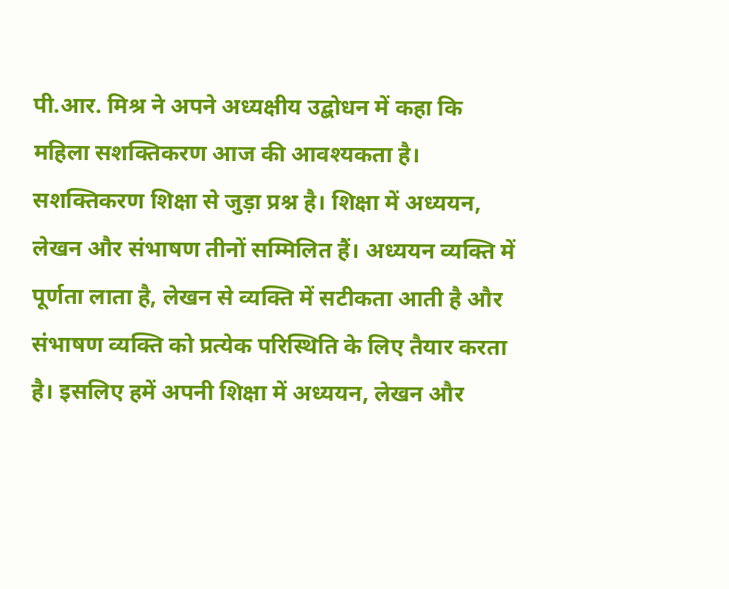पी.आर. मिश्र ने अपने अध्यक्षीय उद्बोधन में कहा कि महिला सशक्तिकरण आज की आवश्यकता है। सशक्तिकरण शिक्षा से जुड़ा प्रश्न है। शिक्षा में अध्ययन, लेखन और संभाषण तीनों सम्मिलित हैं। अध्ययन व्यक्ति में पूर्णता लाता है, लेखन से व्यक्ति में सटीकता आती है और संभाषण व्यक्ति को प्रत्येक परिस्थिति के लिए तैयार करता है। इसलिए हमें अपनी शिक्षा में अध्ययन, लेखन और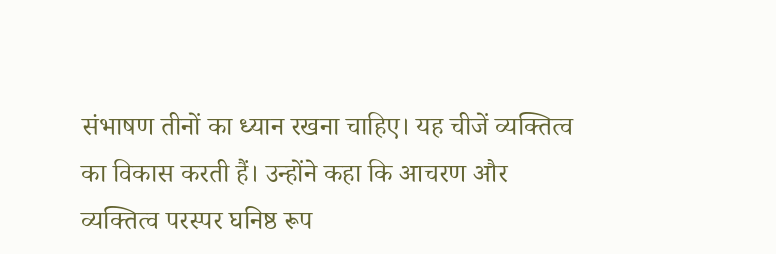संभाषण तीनों का ध्यान रखना चाहिए। यह चीजें व्यक्तित्व का विकास करती हैं। उन्होंने कहा कि आचरण और व्यक्तित्व परस्पर घनिष्ठ रूप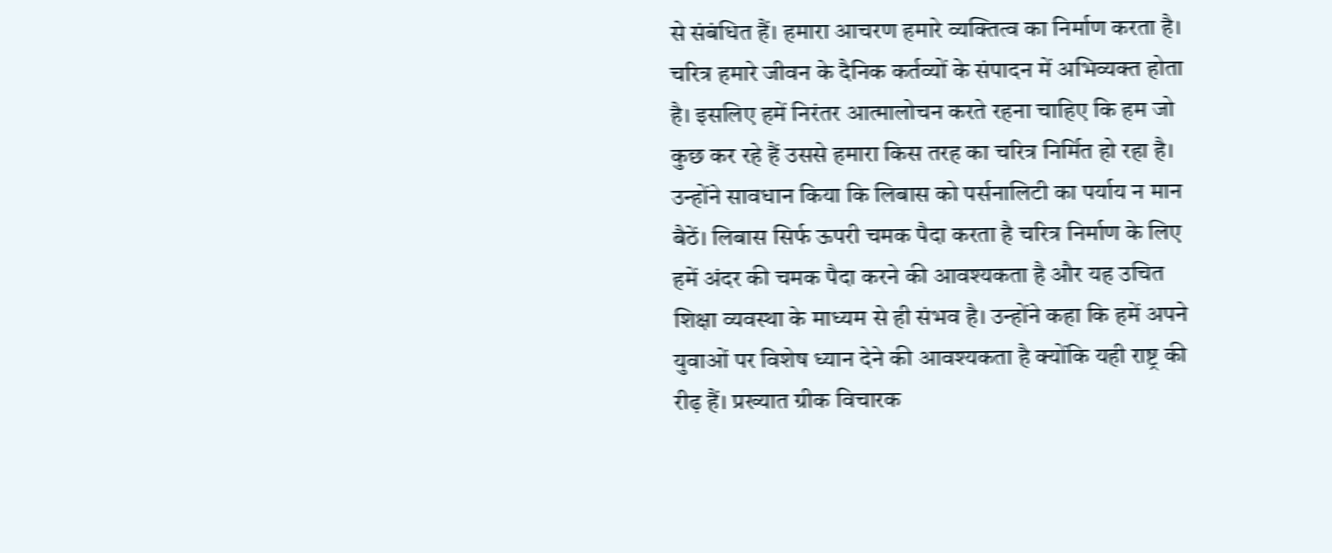से संबंधित हैं। हमारा आचरण हमारे व्यक्तित्व का निर्माण करता है। चरित्र हमारे जीवन के दैनिक कर्तव्यों के संपादन में अभिव्यक्त होता है। इसलिए हमें निरंतर आत्मालोचन करते रहना चाहिए कि हम जो कुछ कर रहे हैं उससे हमारा किस तरह का चरित्र निर्मित हो रहा है। उन्होंने सावधान किया कि लिबास को पर्सनालिटी का पर्याय न मान बैठें। लिबास सिर्फ ऊपरी चमक पैदा करता है चरित्र निर्माण के लिए हमें अंदर की चमक पैदा करने की आवश्यकता है और यह उचित शिक्षा व्यवस्था के माध्यम से ही संभव है। उन्होंने कहा कि हमें अपने युवाओं पर विशेष ध्यान देने की आवश्यकता है क्योंकि यही राष्ट्र की रीढ़ हैं। प्रख्यात ग्रीक विचारक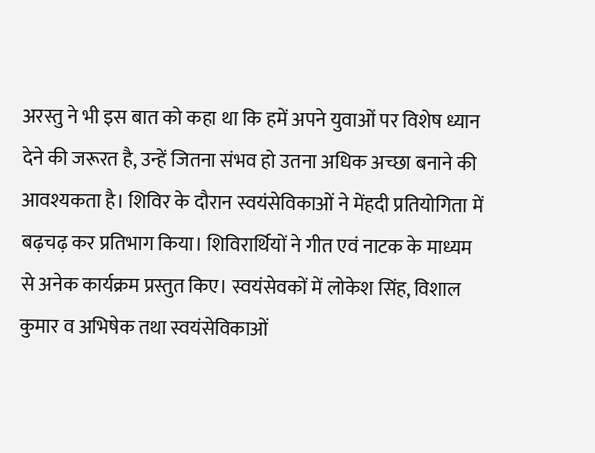अरस्तु ने भी इस बात को कहा था कि हमें अपने युवाओं पर विशेष ध्यान देने की जरूरत है, उन्हें जितना संभव हो उतना अधिक अच्छा बनाने की आवश्यकता है। शिविर के दौरान स्वयंसेविकाओं ने मेंहदी प्रतियोगिता में बढ़चढ़ कर प्रतिभाग किया। शिविरार्थियों ने गीत एवं नाटक के माध्यम से अनेक कार्यक्रम प्रस्तुत किए। स्वयंसेवकों में लोकेश सिंह, विशाल कुमार व अभिषेक तथा स्वयंसेविकाओं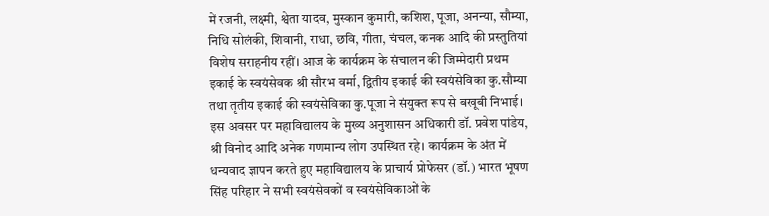में रजनी, लक्ष्मी, श्वेता यादव, मुस्कान कुमारी, कशिश, पूजा, अनन्या, सौम्या, निधि सोलंकी, शिवानी, राधा, छवि, गीता, चंचल, कनक आदि की प्रस्तुतियां विशेष सराहनीय रहीं। आज के कार्यक्रम के संचालन की जिम्मेदारी प्रथम इकाई के स्वयंसेवक श्री सौरभ वर्मा, द्वितीय इकाई की स्वयंसेविका कु.सौम्या तथा तृतीय इकाई की स्वयंसेविका कु.पूजा ने संयुक्त रूप से बखूबी निभाई। इस अवसर पर महाविद्यालय के मुख्य अनुशासन अधिकारी डॉ. प्रवेश पांडेय, श्री विनोद आदि अनेक गणमान्य लोग उपस्थित रहे। कार्यक्रम के अंत में धन्यवाद ज्ञापन करते हुए महाविद्यालय के प्राचार्य प्रोफेसर (डॉ.) भारत भूषण सिंह परिहार ने सभी स्वयंसेवकों व स्वयंसेविकाओं के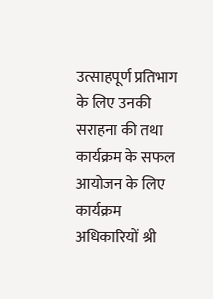उत्साहपूर्ण प्रतिभाग के लिए उनकी सराहना की तथा कार्यक्रम के सफल आयोजन के लिए कार्यक्रम अधिकारियों श्री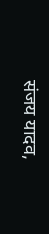संजय यादव,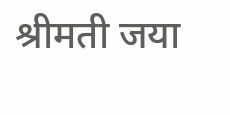श्रीमती जया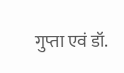गुप्ता एवं डॉ.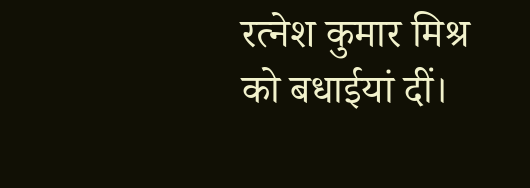रत्नेश कुमार मिश्र को बधाईयां दीं।